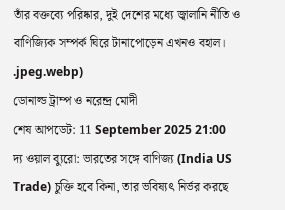তাঁর বক্তব্যে পরিষ্কার, দুই দেশের মধ্যে জ্বালানি নীতি ও বাণিজ্যিক সম্পর্ক ঘিরে টানাপোড়েন এখনও বহাল।
.jpeg.webp)
ডোনাল্ড ট্রাম্প ও নরেন্দ্র মোদী
শেষ আপডেট: 11 September 2025 21:00
দ্য ওয়াল ব্যুরো: ভারতের সঙ্গে বাণিজ্য (India US Trade) চুক্তি হবে কিনা, তার ভবিষ্যৎ নির্ভর করছে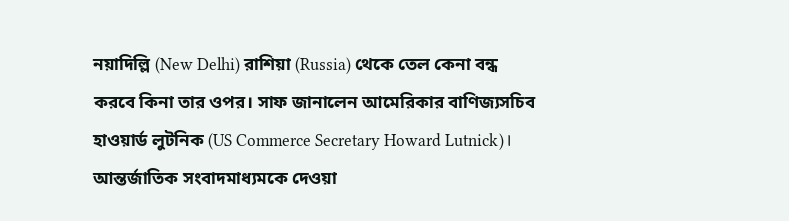নয়াদিল্লি (New Delhi) রাশিয়া (Russia) থেকে তেল কেনা বন্ধ করবে কিনা তার ওপর। সাফ জানালেন আমেরিকার বাণিজ্যসচিব হাওয়ার্ড লুটনিক (US Commerce Secretary Howard Lutnick)।
আন্তর্জাতিক সংবাদমাধ্যমকে দেওয়া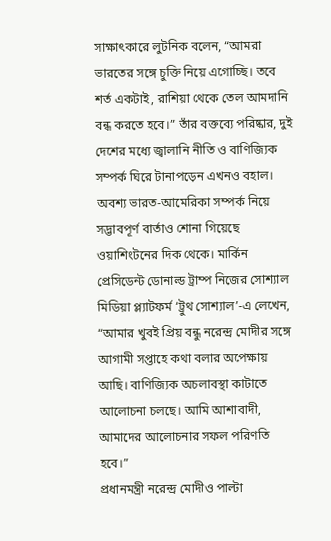সাক্ষাৎকারে লুটনিক বলেন, “আমরা ভারতের সঙ্গে চুক্তি নিয়ে এগোচ্ছি। তবে শর্ত একটাই, রাশিয়া থেকে তেল আমদানি বন্ধ করতে হবে।” তাঁর বক্তব্যে পরিষ্কার, দুই দেশের মধ্যে জ্বালানি নীতি ও বাণিজ্যিক সম্পর্ক ঘিরে টানাপড়েন এখনও বহাল।
অবশ্য ভারত-আমেরিকা সম্পর্ক নিয়ে সদ্ভাবপূর্ণ বার্তাও শোনা গিয়েছে ওয়াশিংটনের দিক থেকে। মার্কিন প্রেসিডেন্ট ডোনাল্ড ট্রাম্প নিজের সোশ্যাল মিডিয়া প্ল্যাটফর্ম ‘ট্রুথ সোশ্যাল’-এ লেখেন, “আমার খুবই প্রিয় বন্ধু নরেন্দ্র মোদীর সঙ্গে আগামী সপ্তাহে কথা বলার অপেক্ষায় আছি। বাণিজ্যিক অচলাবস্থা কাটাতে আলোচনা চলছে। আমি আশাবাদী, আমাদের আলোচনার সফল পরিণতি হবে।”
প্রধানমন্ত্রী নরেন্দ্র মোদীও পাল্টা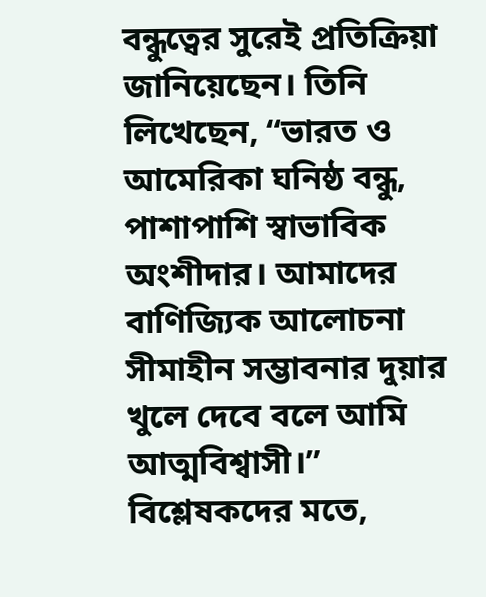বন্ধুত্বের সুরেই প্রতিক্রিয়া জানিয়েছেন। তিনি লিখেছেন, “ভারত ও আমেরিকা ঘনিষ্ঠ বন্ধু, পাশাপাশি স্বাভাবিক অংশীদার। আমাদের বাণিজ্যিক আলোচনা সীমাহীন সম্ভাবনার দুয়ার খুলে দেবে বলে আমি আত্মবিশ্বাসী।”
বিশ্লেষকদের মতে,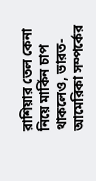রাশিয়ার তেল কেনা নিয়ে মার্কিন চাপ থাকলেও, ভারত-আমেরিকা সম্পর্কের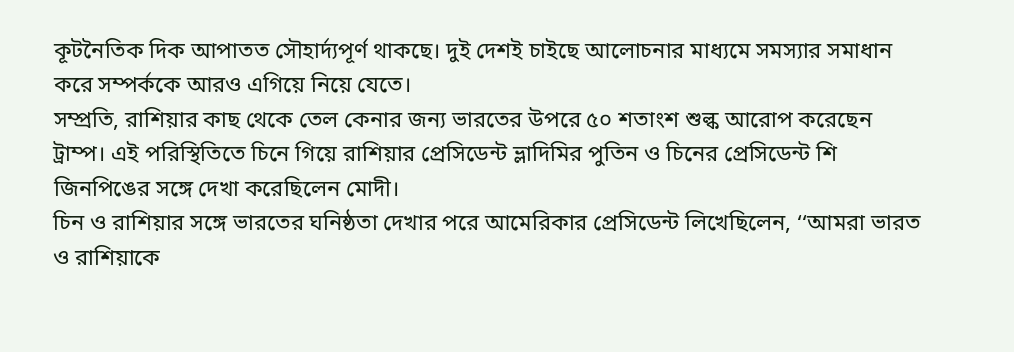কূটনৈতিক দিক আপাতত সৌহার্দ্যপূর্ণ থাকছে। দুই দেশই চাইছে আলোচনার মাধ্যমে সমস্যার সমাধান করে সম্পর্ককে আরও এগিয়ে নিয়ে যেতে।
সম্প্রতি, রাশিয়ার কাছ থেকে তেল কেনার জন্য ভারতের উপরে ৫০ শতাংশ শুল্ক আরোপ করেছেন ট্রাম্প। এই পরিস্থিতিতে চিনে গিয়ে রাশিয়ার প্রেসিডেন্ট ভ্লাদিমির পুতিন ও চিনের প্রেসিডেন্ট শি জিনপিঙের সঙ্গে দেখা করেছিলেন মোদী।
চিন ও রাশিয়ার সঙ্গে ভারতের ঘনিষ্ঠতা দেখার পরে আমেরিকার প্রেসিডেন্ট লিখেছিলেন, ‘‘আমরা ভারত ও রাশিয়াকে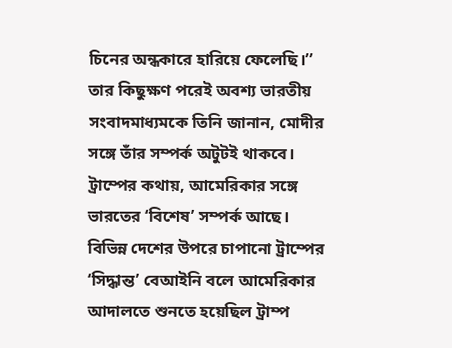চিনের অন্ধকারে হারিয়ে ফেলেছি।’’ তার কিছুক্ষণ পরেই অবশ্য ভারতীয় সংবাদমাধ্যমকে তিনি জানান, মোদীর সঙ্গে তাঁর সম্পর্ক অটুটই থাকবে। ট্রাম্পের কথায়, আমেরিকার সঙ্গে ভারতের ‘বিশেষ’ সম্পর্ক আছে।
বিভিন্ন দেশের উপরে চাপানো ট্রাম্পের ‘সিদ্ধান্ত’ বেআইনি বলে আমেরিকার আদালতে শুনতে হয়েছিল ট্রাম্প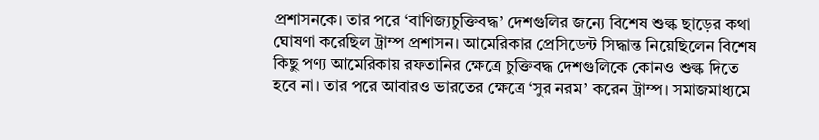প্রশাসনকে। তার পরে ‘বাণিজ্যচুক্তিবদ্ধ’ দেশগুলির জন্যে বিশেষ শুল্ক ছাড়ের কথা ঘোষণা করেছিল ট্রাম্প প্রশাসন। আমেরিকার প্রেসিডেন্ট সিদ্ধান্ত নিয়েছিলেন বিশেষ কিছু পণ্য আমেরিকায় রফতানির ক্ষেত্রে চুক্তিবদ্ধ দেশগুলিকে কোনও শুল্ক দিতে হবে না। তার পরে আবারও ভারতের ক্ষেত্রে ‘সুর নরম’ করেন ট্রাম্প। সমাজমাধ্যমে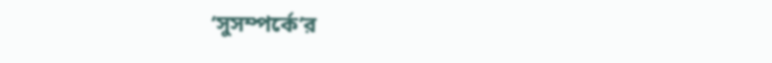‘সুসম্পর্কে’র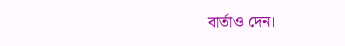বার্তাও দেন।